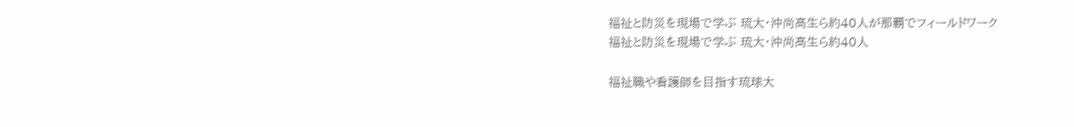福祉と防災を現場で学ぶ 琉大・沖尚高生ら約40人が那覇でフィールドワーク
福祉と防災を現場で学ぶ 琉大・沖尚高生ら約40人

福祉職や看護師を目指す琉球大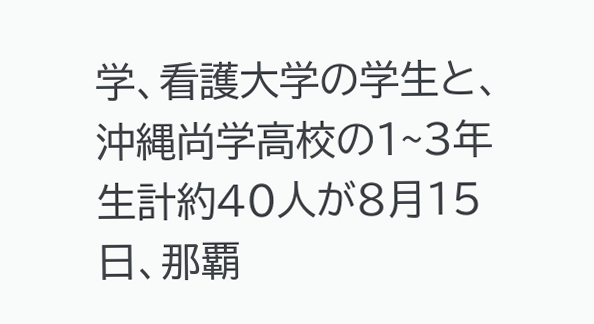学、看護大学の学生と、沖縄尚学高校の1~3年生計約40人が8月15日、那覇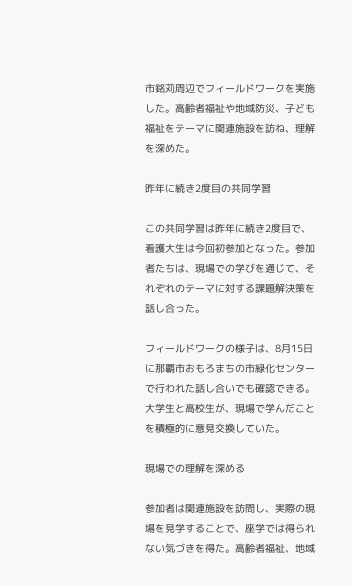市銘苅周辺でフィールドワークを実施した。高齢者福祉や地域防災、子ども福祉をテーマに関連施設を訪ね、理解を深めた。

昨年に続き2度目の共同学習

この共同学習は昨年に続き2度目で、看護大生は今回初参加となった。参加者たちは、現場での学びを通じて、それぞれのテーマに対する課題解決策を話し合った。

フィールドワークの様子は、8月15日に那覇市おもろまちの市緑化センターで行われた話し合いでも確認できる。大学生と高校生が、現場で学んだことを積極的に意見交換していた。

現場での理解を深める

参加者は関連施設を訪問し、実際の現場を見学することで、座学では得られない気づきを得た。高齢者福祉、地域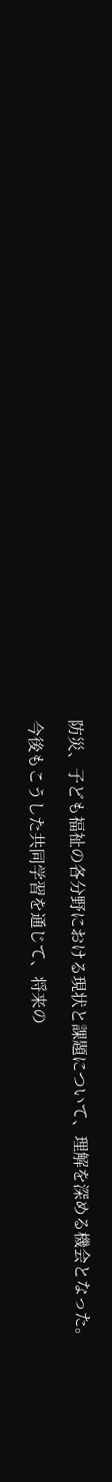防災、子ども福祉の各分野における現状と課題について、理解を深める機会となった。

今後もこうした共同学習を通じて、将来の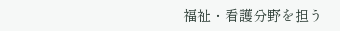福祉・看護分野を担う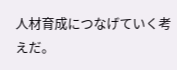人材育成につなげていく考えだ。